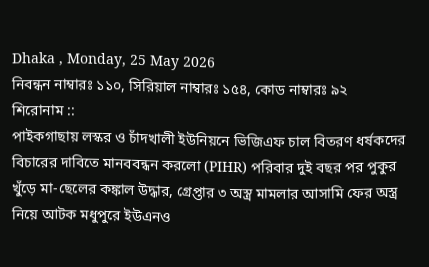Dhaka , Monday, 25 May 2026
নিবন্ধন নাম্বারঃ ১১০, সিরিয়াল নাম্বারঃ ১৫৪, কোড নাম্বারঃ ৯২
শিরোনাম ::
পাইকগাছায় লস্কর ও চাঁদখালী ইউনিয়নে ভিজিএফ চাল বিতরণ ধর্ষকদের বিচারের দাবিতে মানববন্ধন করলো (PIHR) পরিবার দুই বছর পর পুকুর খুঁড়ে মা-ছেলের কঙ্কাল উদ্ধার, গ্রেপ্তার ৩ অস্ত্র মামলার আসামি ফের অস্ত্র নিয়ে আটক মধুপুরে ইউএনও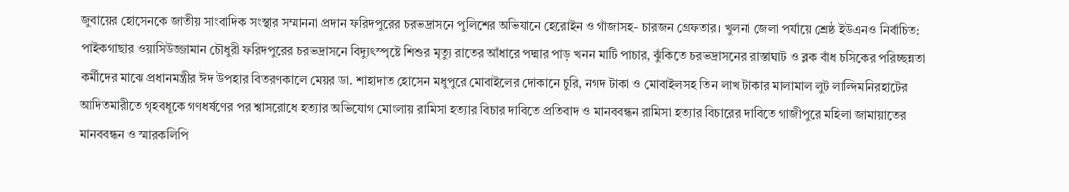জুবায়ের হোসেনকে জাতীয় সাংবাদিক সংস্থার সম্মাননা প্রদান ফরিদপুরের চরভদ্রাসনে পুলিশের অভিযানে হেরোইন ও গাঁজাসহ- চারজন গ্রেফতার। খুলনা জেলা পর্যায়ে শ্রেষ্ঠ ইউএনও নির্বাচিত: পাইকগাছার ওয়াসিউজ্জামান চৌধুরী ফরিদপুরের চরভদ্রাসনে বিদ্যুৎস্পৃষ্টে শিশুর মৃত্যু রাতের আঁধারে পদ্মার পাড় খনন মাটি পাচার, ঝুঁকিতে চরভদ্রাসনের রাস্তাঘাট ও ব্লক বাঁধ চসিকের পরিচ্ছন্নতা কর্মীদের মাঝে প্রধানমন্ত্রীর ঈদ উপহার বিতরণকালে মেয়র ডা. শাহাদাত হোসেন মধুপুরে মোবাইলের দোকানে চুরি, নগদ টাকা ও মোবাইলসহ তিন লাখ টাকার মালামাল লুট লাল্দিমনিরহাটের আদিতমারীতে গৃহবধূকে গণধর্ষণের পর শ্বাসরোধে হত্যার অভিযোগ মোংলায় রামিসা হত্যার বিচার দাবিতে প্রতিবাদ ও মানববন্ধন রামিসা হত্যার বিচারের দাবিতে গাজীপুরে মহিলা জামায়াতের মানববন্ধন ও স্মারকলিপি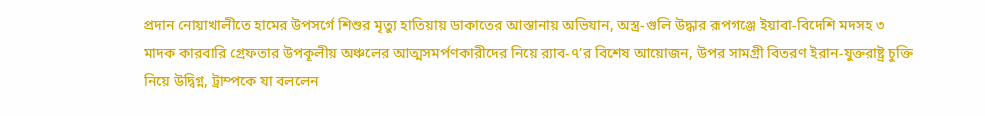প্রদান নোয়াখালীতে হামের উপসর্গে শিশুর মৃত্যু হাতিয়ায় ডাকাতের আস্তানায় অভিযান, অস্ত্র-গুলি উদ্ধার রূপগঞ্জে ইয়াবা-বিদেশি মদসহ ৩ মাদক কারবারি গ্রেফতার উপকূলীয় অঞ্চলের আত্মসমর্পণকারীদের নিয়ে র‌্যাব-৭’র বিশেষ আয়োজন, উপর সামগ্রী বিতরণ ইরান-যুক্তরাষ্ট্র চুক্তি নিয়ে উদ্বিগ্ন, ট্রাম্পকে যা বললেন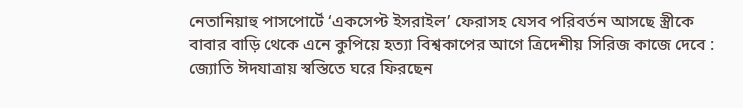নেতানিয়াহু পাসপোর্টে ‘একসেপ্ট ইসরাইল’ ফেরাসহ যেসব পরিবর্তন আসছে স্ত্রীকে বাবার বাড়ি থেকে এনে কুপিয়ে হত্যা বিশ্বকাপের আগে ত্রিদেশীয় সিরিজ কাজে দেবে : জ্যোতি ঈদযাত্রায় স্বস্তিতে ঘরে ফিরছেন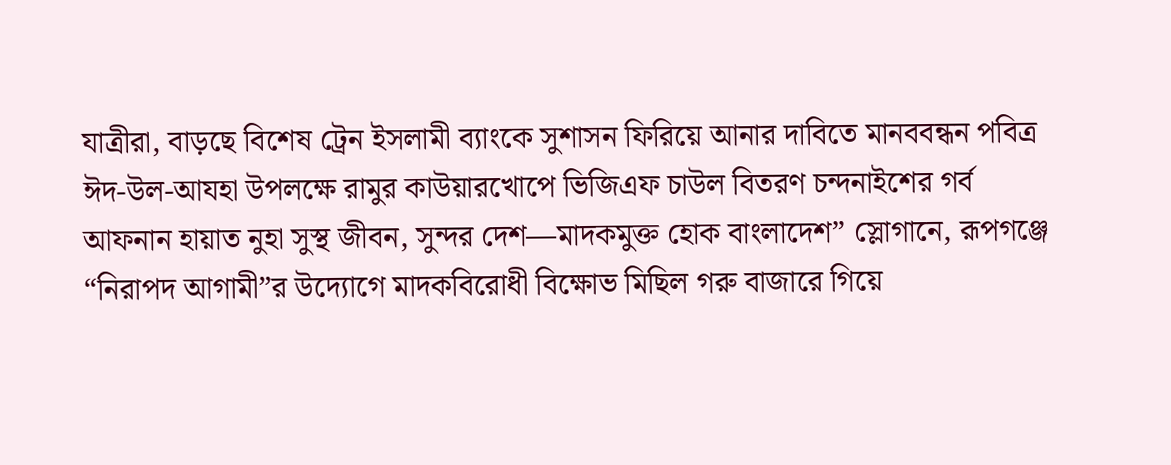যাত্রীরা, বাড়ছে বিশেষ ট্রেন ইসলামী ব্যাংকে সুশাসন ফিরিয়ে আনার দাবিতে মানববন্ধন পবিত্র ঈদ-উল-আযহা উপলক্ষে রামুর কাউয়ারখোপে ভিজিএফ চাউল বিতরণ চন্দনাইশের গর্ব আফনান হায়াত নুহা সুস্থ জীবন, সুন্দর দেশ—মাদকমুক্ত হোক বাংলাদেশ” স্লোগানে, রূপগঞ্জে “নিরাপদ আগামী”র উদ্যোগে মাদকবিরোধী বিক্ষোভ মিছিল গরু বাজারে গিয়ে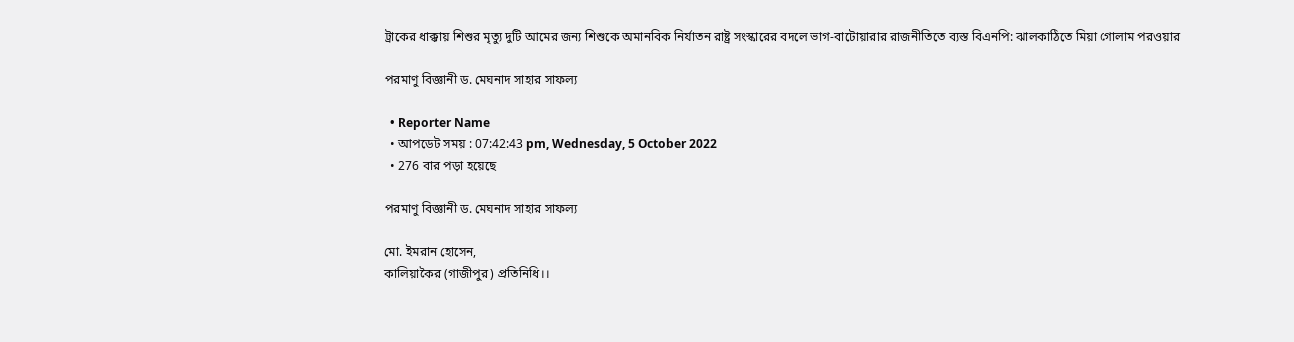ট্রাকের ধাক্কায় শিশুর মৃত্যু দুটি আমের জন্য শিশুকে অমানবিক নির্যাতন রাষ্ট্র সংস্কারের বদলে ভাগ-বাটোয়ারার রাজনীতিতে ব্যস্ত বিএনপি: ঝালকাঠিতে মিয়া গোলাম পরওয়ার

পরমাণু বিজ্ঞানী ড. মেঘনাদ সাহার সাফল্য

  • Reporter Name
  • আপডেট সময় : 07:42:43 pm, Wednesday, 5 October 2022
  • 276 বার পড়া হয়েছে

পরমাণু বিজ্ঞানী ড. মেঘনাদ সাহার সাফল্য

মো. ইমরান হোসেন,
কালিয়াকৈর (গাজীপুর) প্রতিনিধি।।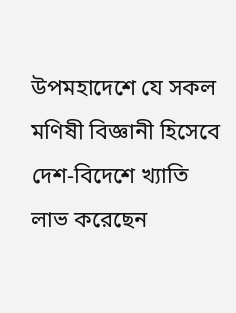উপমহাদেশে যে সকল মণিষী বিজ্ঞানী হিসেবে দেশ-বিদেশে খ্যাতি লাভ করেছেন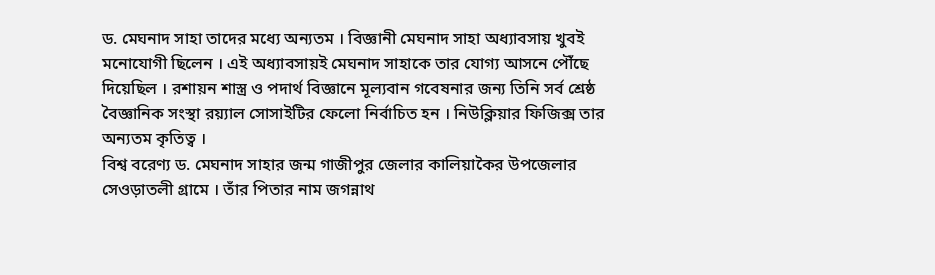ড. মেঘনাদ সাহা তাদের মধ্যে অন্যতম । বিজ্ঞানী মেঘনাদ সাহা অধ্যাবসায় খুবই মনোযোগী ছিলেন । এই অধ্যাবসায়ই মেঘনাদ সাহাকে তার যোগ্য আসনে পৌঁছে দিয়েছিল । রশায়ন শাস্ত্র ও পদার্থ বিজ্ঞানে মূল্যবান গবেষনার জন্য তিনি সর্ব শ্রেষ্ঠ বৈজ্ঞানিক সংস্থা রয়্যাল সোসাইটির ফেলো নির্বাচিত হন । নিউক্লিয়ার ফিজিক্স তার অন্যতম কৃতিত্ব ।
বিশ্ব বরেণ্য ড. মেঘনাদ সাহার জন্ম গাজীপুর জেলার কালিয়াকৈর উপজেলার সেওড়াতলী গ্রামে । তাঁর পিতার নাম জগন্নাথ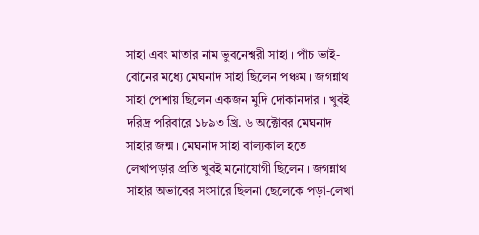সাহা এবং মাতার নাম ভুবনেশ্বরী সাহা । পাঁচ ভাই-বোনের মধ্যে মেঘনাদ সাহা ছিলেন পঞ্চম । জগন্নাথ সাহা পেশায় ছিলেন একজন মুদি দোকানদার । খুবই দরিদ্র পরিবারে ১৮৯৩ খ্রি. ৬ অক্টোবর মেঘনাদ সাহার জন্ম । মেঘনাদ সাহা বাল্যকাল হতে লেখাপড়ার প্রতি খুবই মনোযোগী ছিলেন । জগন্নাথ সাহার অভাবের সংসারে ছিলনা ছেলেকে পড়া-লেখা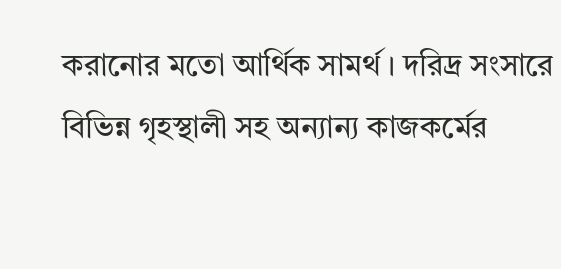করানোর মতো আর্থিক সামর্থ । দরিদ্র সংসারে বিভিন্ন গৃহস্থালী সহ অন্যান্য কাজকর্মের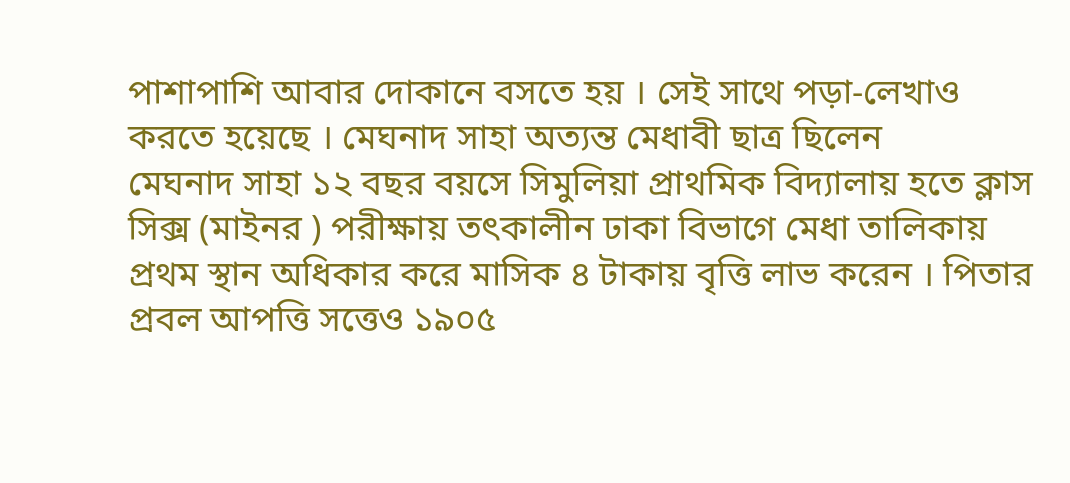পাশাপাশি আবার দোকানে বসতে হয় । সেই সাথে পড়া-লেখাও করতে হয়েছে । মেঘনাদ সাহা অত্যন্ত মেধাবী ছাত্র ছিলেন
মেঘনাদ সাহা ১২ বছর বয়সে সিমুলিয়া প্রাথমিক বিদ্যালায় হতে ক্লাস সিক্স (মাইনর ) পরীক্ষায় তৎকালীন ঢাকা বিভাগে মেধা তালিকায় প্রথম স্থান অধিকার করে মাসিক ৪ টাকায় বৃত্তি লাভ করেন । পিতার প্রবল আপত্তি সত্তেও ১৯০৫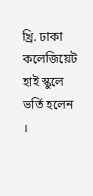খ্রি. ঢাকা কলেজিয়েট হাই স্কুলে ভর্তি হলেন ।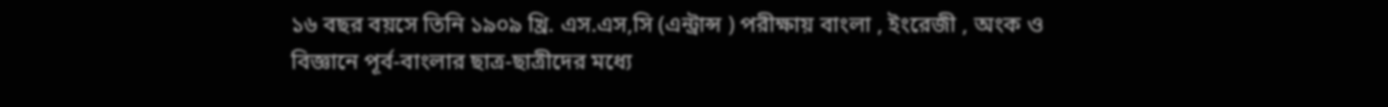১৬ বছর বয়সে তিনি ১৯০৯ খ্রি. এস.এস,সি (এন্ট্রান্স ) পরীক্ষায় বাংলা , ইংরেজী , অংক ও বিজ্ঞানে পূর্ব-বাংলার ছাত্র-ছাত্রীদের মধ্যে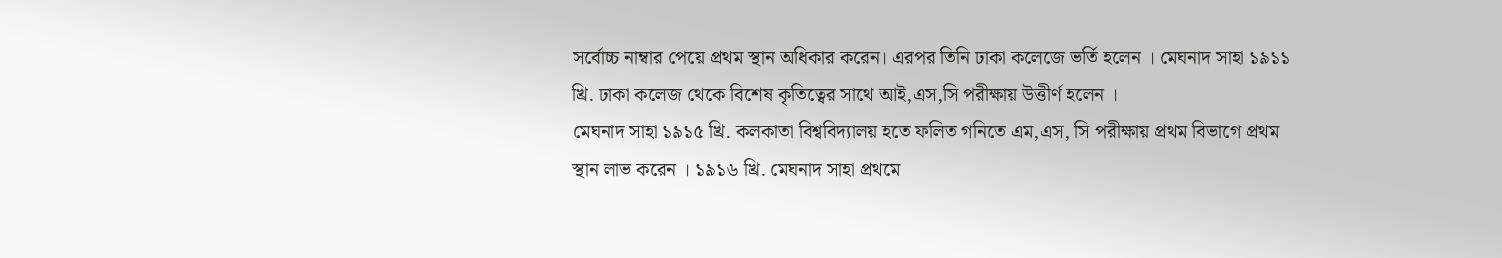সর্বোচ্চ নাম্বার পেয়ে প্রথম স্থান অধিকার করেন। এরপর তিনি ঢাকা কলেজে ভর্তি হলেন । মেঘনাদ সাহা ১৯১১ খ্রি. ঢাকা কলেজ থেকে বিশেষ কৃতিত্বের সাথে আই,এস,সি পরীক্ষায় উত্তীর্ণ হলেন ।
মেঘনাদ সাহা ১৯১৫ খ্রি. কলকাতা বিশ্ববিদ্যালয় হতে ফলিত গনিতে এম,এস, সি পরীক্ষায় প্রথম বিভাগে প্রথম স্থান লাভ করেন । ১৯১৬ খ্রি. মেঘনাদ সাহা প্রথমে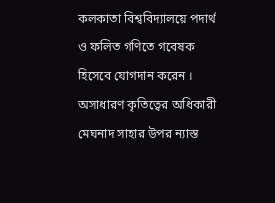কলকাতা বিশ্ববিদ্যালয়ে পদার্থ ও ফলিত গণিতে গবেষক হিসেবে যোগদান করেন । অসাধারণ কৃতিত্বের অধিকারী মেঘনাদ সাহার উপর ন্যাস্ত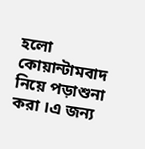হলো কোয়ান্টামবাদ নিয়ে পড়াশুনা করা ।এ জন্য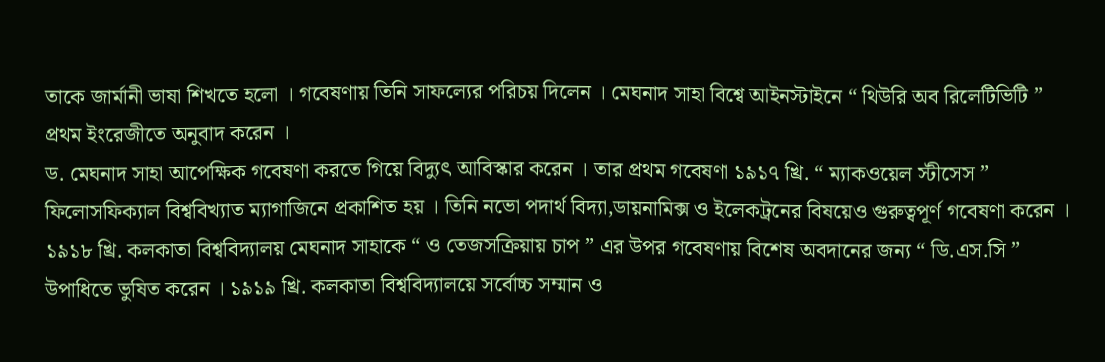তাকে জার্মানী ভাষা শিখতে হলো । গবেষণায় তিনি সাফল্যের পরিচয় দিলেন । মেঘনাদ সাহা বিশ্বে আইনস্টাইনে “ থিউরি অব রিলেটিভিটি ” প্রথম ইংরেজীতে অনুবাদ করেন ।
ড. মেঘনাদ সাহা আপেক্ষিক গবেষণা করতে গিয়ে বিদ্যুৎ আবিস্কার করেন । তার প্রথম গবেষণা ১৯১৭ খ্রি. “ ম্যাকওয়েল স্টীসেস ” ফিলোসফিক্যাল বিশ্ববিখ্যাত ম্যাগাজিনে প্রকাশিত হয় । তিনি নভো পদার্থ বিদ্যা,ডায়নামিক্স ও ইলেকট্রনের বিষয়েও গুরুত্বপূর্ণ গবেষণা করেন । ১৯১৮ খ্রি. কলকাতা বিশ্ববিদ্যালয় মেঘনাদ সাহাকে “ ও তেজসক্রিয়ায় চাপ ” এর উপর গবেষণায় বিশেষ অবদানের জন্য “ ডি.এস.সি ” উপাধিতে ভুষিত করেন । ১৯১৯ খ্রি. কলকাতা বিশ্ববিদ্যালয়ে সর্বোচ্চ সম্মান ও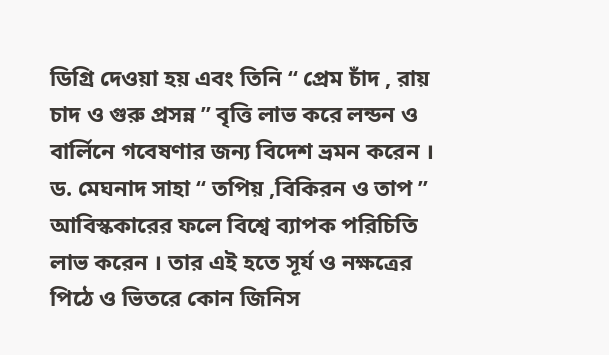ডিগ্রি দেওয়া হয় এবং তিনি “ প্রেম চাঁদ , রায় চাদ ও গুরু প্রসন্ন ” বৃত্তি লাভ করে লন্ডন ও বার্লিনে গবেষণার জন্য বিদেশ ভ্রমন করেন । ড. মেঘনাদ সাহা “ তপিয় ,বিকিরন ও তাপ ” আবিস্ককারের ফলে বিশ্বে ব্যাপক পরিচিতি লাভ করেন । তার এই হতে সূর্য ও নক্ষত্রের পিঠে ও ভিতরে কোন জিনিস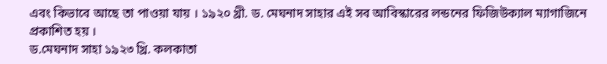এবং কিভাবে আছে তা পাওয়া যায় । ১৯২০ খ্রী. ড. মেঘনাদ সাহার এই সব আবিস্কারের লন্ডনের ফিজিউক্যাল ম্যাগাজিনে প্রকাশিত হয় ।
ড.মেঘনাদ সাহা ১৯২৩ খ্রি. কলকাতা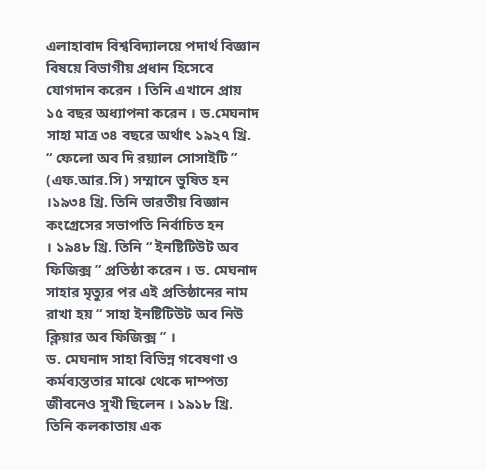এলাহাবাদ বিশ্ববিদ্যালয়ে পদার্থ বিজ্ঞান বিষয়ে বিভাগীয় প্রধান হিসেবে যোগদান করেন । তিনি এখানে প্রায় ১৫ বছর অধ্যাপনা করেন । ড.মেঘনাদ সাহা মাত্র ৩৪ বছরে অর্থাৎ ১৯২৭ খ্রি. “ ফেলো অব দি রয়্যাল সোসাইটি ” (এফ.আর.সি) সম্মানে ভুষিত হন ।১৯৩৪ খ্রি. তিনি ভারতীয় বিজ্ঞান কংগ্রেসের সভাপতি নির্বাচিত হন
। ১৯৪৮ খ্রি. তিনি “ ইনষ্টিটিউট অব ফিজিক্স ” প্রতিষ্ঠা করেন । ড. মেঘনাদ সাহার মৃত্যুর পর এই প্রতিষ্ঠানের নাম রাখা হয় “ সাহা ইনষ্টিটিউট অব নিউ ক্লিয়ার অব ফিজিক্স ” ।
ড. মেঘনাদ সাহা বিভিন্ন গবেষণা ও কর্মব্যস্ততার মাঝে থেকে দাম্পত্য জীবনেও সুখী ছিলেন । ১৯১৮ খ্রি. তিনি কলকাতায় এক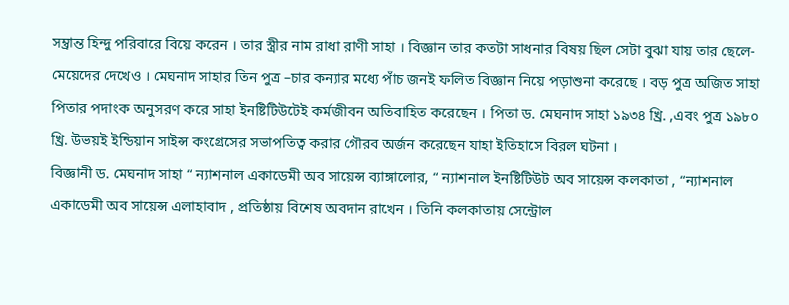সম্ব্রান্ত হিন্দু পরিবারে বিয়ে করেন । তার স্ত্রীর নাম রাধা রাণী সাহা । বিজ্ঞান তার কতটা সাধনার বিষয় ছিল সেটা বুঝা যায় তার ছেলে-মেয়েদের দেখেও । মেঘনাদ সাহার তিন পুত্র –চার কন্যার মধ্যে পাঁচ জনই ফলিত বিজ্ঞান নিয়ে পড়াশুনা করেছে । বড় পুত্র অজিত সাহা পিতার পদাংক অনুসরণ করে সাহা ইনষ্টিটিউটেই কর্মজীবন অতিবাহিত করেছেন । পিতা ড. মেঘনাদ সাহা ১৯৩৪ খ্রি. ,এবং পুত্র ১৯৮০ খ্রি. উভয়ই ইন্ডিয়ান সাইন্স কংগ্রেসের সভাপতিত্ব করার গৌরব অর্জন করেছেন যাহা ইতিহাসে বিরল ঘটনা ।
বিজ্ঞানী ড. মেঘনাদ সাহা “ ন্যাশনাল একাডেমী অব সায়েন্স ব্যাঙ্গালোর, “ ন্যাশনাল ইনষ্টিটিউট অব সায়েন্স কলকাতা , “ন্যাশনাল একাডেমী অব সায়েন্স এলাহাবাদ , প্রতিষ্ঠায় বিশেষ অবদান রাখেন । তিনি কলকাতায় সেন্ট্রোল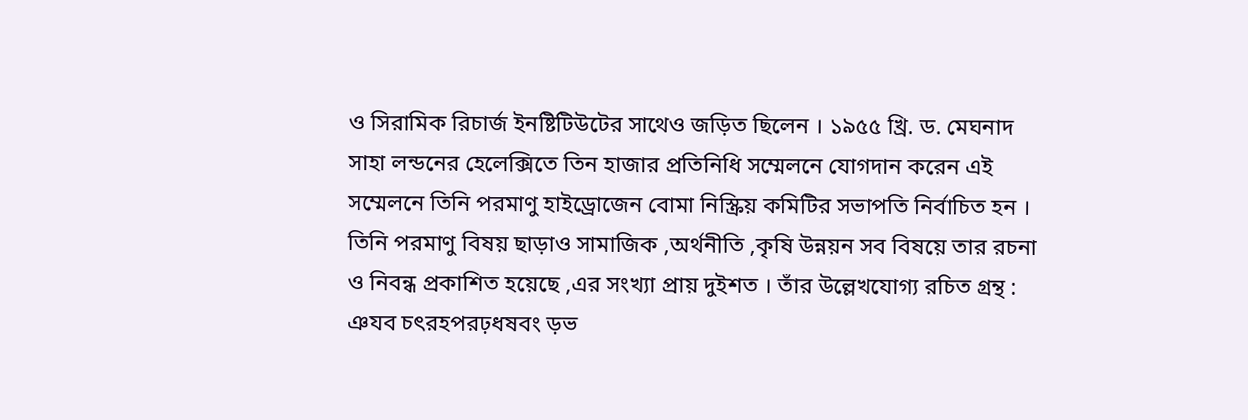ও সিরামিক রিচার্জ ইনষ্টিটিউটের সাথেও জড়িত ছিলেন । ১৯৫৫ খ্রি. ড. মেঘনাদ সাহা লন্ডনের হেলেক্সিতে তিন হাজার প্রতিনিধি সম্মেলনে যোগদান করেন এই সম্মেলনে তিনি পরমাণু হাইড্রোজেন বোমা নিস্ক্রিয় কমিটির সভাপতি নির্বাচিত হন ।
তিনি পরমাণু বিষয় ছাড়াও সামাজিক ,অর্থনীতি ,কৃষি উন্নয়ন সব বিষয়ে তার রচনা ও নিবন্ধ প্রকাশিত হয়েছে ,এর সংখ্যা প্রায় দুইশত । তাঁর উল্লেখযোগ্য রচিত গ্রন্থ : ঞযব চৎরহপরঢ়ধষবং ড়ভ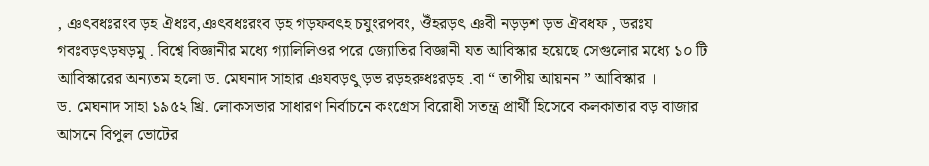, ঞৎবধঃরংব ড়হ ঐধঃব,ঞৎবধঃরংব ড়হ গড়ফবৎহ চযুংরপবং, ঔঁহরড়ৎ ঞবী নড়ড়শ ড়ভ ঐবধফ , ডরঃয গবঃবড়ৎড়ষড়মু . বিশ্বে বিজ্ঞানীর মধ্যে গ্যালিলিওর পরে জ্যোতির বিজ্ঞানী যত আবিস্কার হয়েছে সেগুলোর মধ্যে ১০ টি আবিস্কারের অন্যতম হলো ড. মেঘনাদ সাহার ঞযবড়ৎু ড়ভ রড়হরুধঃরড়হ .বা “ তাপীয় আয়নন ” আবিস্কার ।
ড. মেঘনাদ সাহা ১৯৫২ খ্রি. লোকসভার সাধারণ নির্বাচনে কংগ্রেস বিরোধী সতন্ত্র প্রার্থী হিসেবে কলকাতার বড় বাজার আসনে বিপুল ভোটের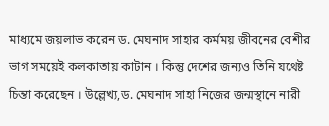মাধ্যমে জয়লাভ করেন ড. মেঘনাদ সাহার কর্মময় জীবনের বেশীর ভাগ সময়েই কলকাতায় কাটান । কিন্তু দেশের জন্যও তিনি যথেষ্ট চিন্তা করেছেন । উল্লেখ্য,ড. মেঘনাদ সাহা নিজের জন্মস্থানে নারী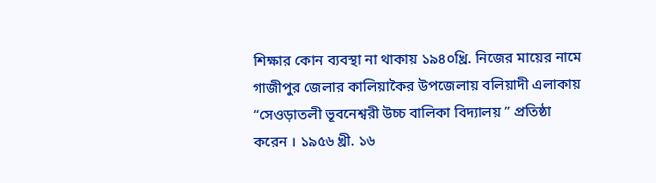শিক্ষার কোন ব্যবস্থা না থাকায় ১৯৪০খ্রি. নিজের মায়ের নামে গাজীপুর জেলার কালিয়াকৈর উপজেলায় বলিয়াদী এলাকায় “সেওড়াতলী ভূবনেশ্বরী উচ্চ বালিকা বিদ্যালয় ” প্রতিষ্ঠা করেন । ১৯৫৬ খ্রী. ১৬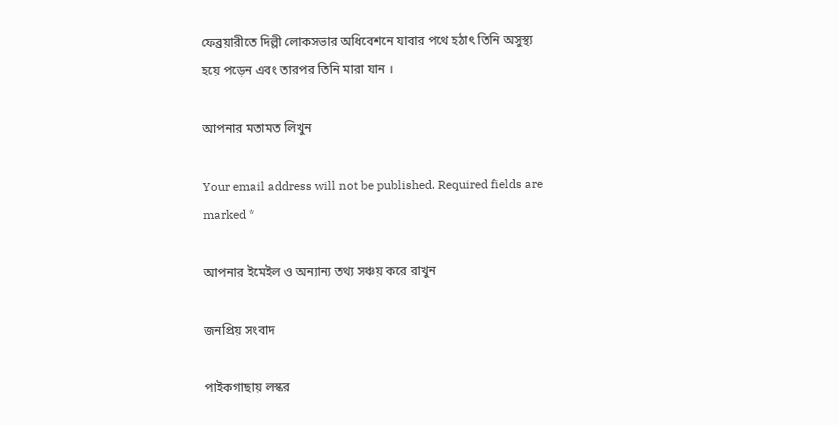ফেব্রয়ারীতে দিল্লী লোকসভার অধিবেশনে যাবার পথে হঠাৎ তিনি অসুস্থ্য হয়ে পড়েন এবং তারপর তিনি মারা যান ।

আপনার মতামত লিখুন

Your email address will not be published. Required fields are marked *

আপনার ইমেইল ও অন্যান্য তথ্য সঞ্চয় করে রাখুন

জনপ্রিয় সংবাদ

পাইকগাছায় লস্কর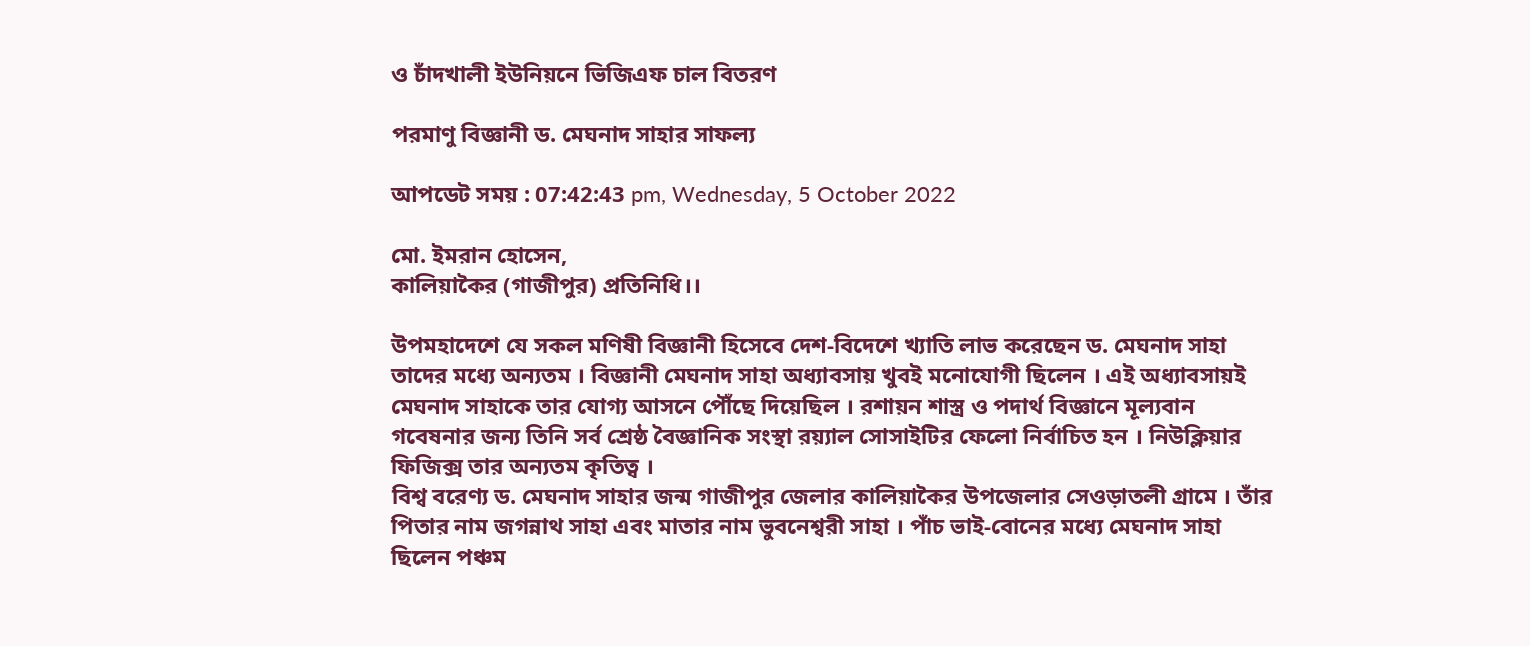ও চাঁদখালী ইউনিয়নে ভিজিএফ চাল বিতরণ

পরমাণু বিজ্ঞানী ড. মেঘনাদ সাহার সাফল্য

আপডেট সময় : 07:42:43 pm, Wednesday, 5 October 2022

মো. ইমরান হোসেন,
কালিয়াকৈর (গাজীপুর) প্রতিনিধি।।

উপমহাদেশে যে সকল মণিষী বিজ্ঞানী হিসেবে দেশ-বিদেশে খ্যাতি লাভ করেছেন ড. মেঘনাদ সাহা তাদের মধ্যে অন্যতম । বিজ্ঞানী মেঘনাদ সাহা অধ্যাবসায় খুবই মনোযোগী ছিলেন । এই অধ্যাবসায়ই মেঘনাদ সাহাকে তার যোগ্য আসনে পৌঁছে দিয়েছিল । রশায়ন শাস্ত্র ও পদার্থ বিজ্ঞানে মূল্যবান গবেষনার জন্য তিনি সর্ব শ্রেষ্ঠ বৈজ্ঞানিক সংস্থা রয়্যাল সোসাইটির ফেলো নির্বাচিত হন । নিউক্লিয়ার ফিজিক্স তার অন্যতম কৃতিত্ব ।
বিশ্ব বরেণ্য ড. মেঘনাদ সাহার জন্ম গাজীপুর জেলার কালিয়াকৈর উপজেলার সেওড়াতলী গ্রামে । তাঁর পিতার নাম জগন্নাথ সাহা এবং মাতার নাম ভুবনেশ্বরী সাহা । পাঁচ ভাই-বোনের মধ্যে মেঘনাদ সাহা ছিলেন পঞ্চম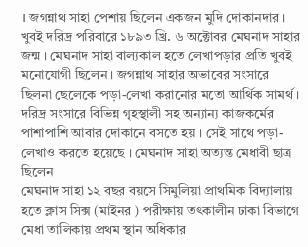। জগন্নাথ সাহা পেশায় ছিলেন একজন মুদি দোকানদার । খুবই দরিদ্র পরিবারে ১৮৯৩ খ্রি. ৬ অক্টোবর মেঘনাদ সাহার জন্ম । মেঘনাদ সাহা বাল্যকাল হতে লেখাপড়ার প্রতি খুবই মনোযোগী ছিলেন । জগন্নাথ সাহার অভাবের সংসারে ছিলনা ছেলেকে পড়া-লেখা করানোর মতো আর্থিক সামর্থ । দরিদ্র সংসারে বিভিন্ন গৃহস্থালী সহ অন্যান্য কাজকর্মের পাশাপাশি আবার দোকানে বসতে হয় । সেই সাথে পড়া-লেখাও করতে হয়েছে । মেঘনাদ সাহা অত্যন্ত মেধাবী ছাত্র ছিলেন
মেঘনাদ সাহা ১২ বছর বয়সে সিমুলিয়া প্রাথমিক বিদ্যালায় হতে ক্লাস সিক্স (মাইনর ) পরীক্ষায় তৎকালীন ঢাকা বিভাগে মেধা তালিকায় প্রথম স্থান অধিকার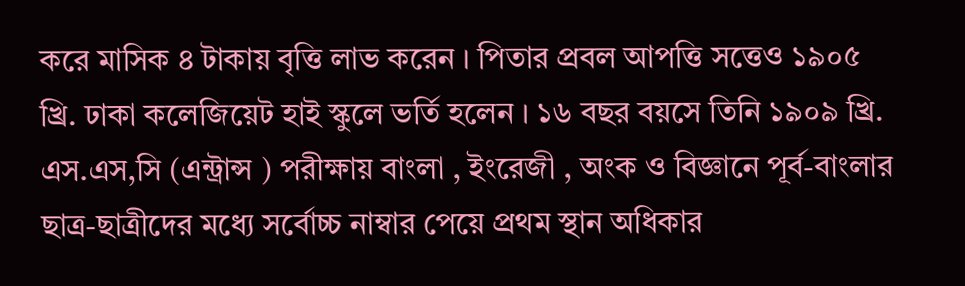করে মাসিক ৪ টাকায় বৃত্তি লাভ করেন । পিতার প্রবল আপত্তি সত্তেও ১৯০৫ খ্রি. ঢাকা কলেজিয়েট হাই স্কুলে ভর্তি হলেন । ১৬ বছর বয়সে তিনি ১৯০৯ খ্রি. এস.এস,সি (এন্ট্রান্স ) পরীক্ষায় বাংলা , ইংরেজী , অংক ও বিজ্ঞানে পূর্ব-বাংলার ছাত্র-ছাত্রীদের মধ্যে সর্বোচ্চ নাম্বার পেয়ে প্রথম স্থান অধিকার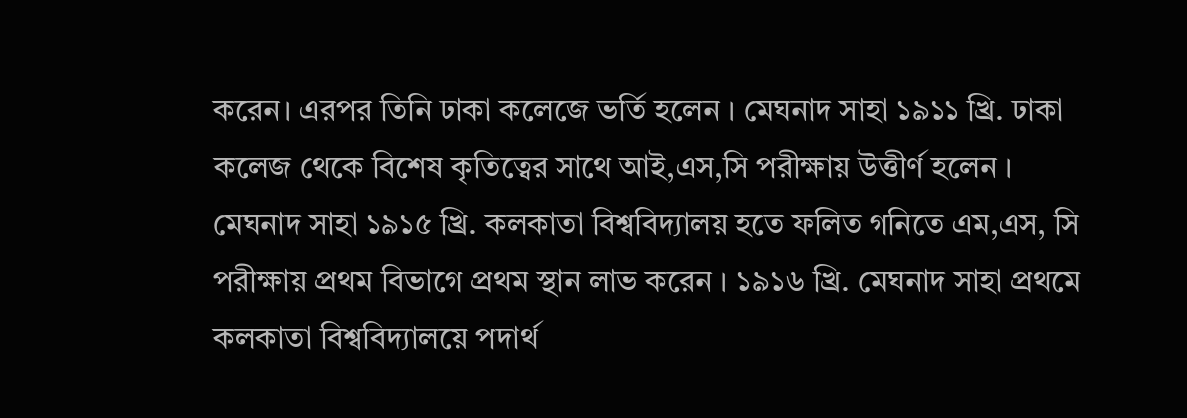করেন। এরপর তিনি ঢাকা কলেজে ভর্তি হলেন । মেঘনাদ সাহা ১৯১১ খ্রি. ঢাকা কলেজ থেকে বিশেষ কৃতিত্বের সাথে আই,এস,সি পরীক্ষায় উত্তীর্ণ হলেন ।
মেঘনাদ সাহা ১৯১৫ খ্রি. কলকাতা বিশ্ববিদ্যালয় হতে ফলিত গনিতে এম,এস, সি পরীক্ষায় প্রথম বিভাগে প্রথম স্থান লাভ করেন । ১৯১৬ খ্রি. মেঘনাদ সাহা প্রথমে কলকাতা বিশ্ববিদ্যালয়ে পদার্থ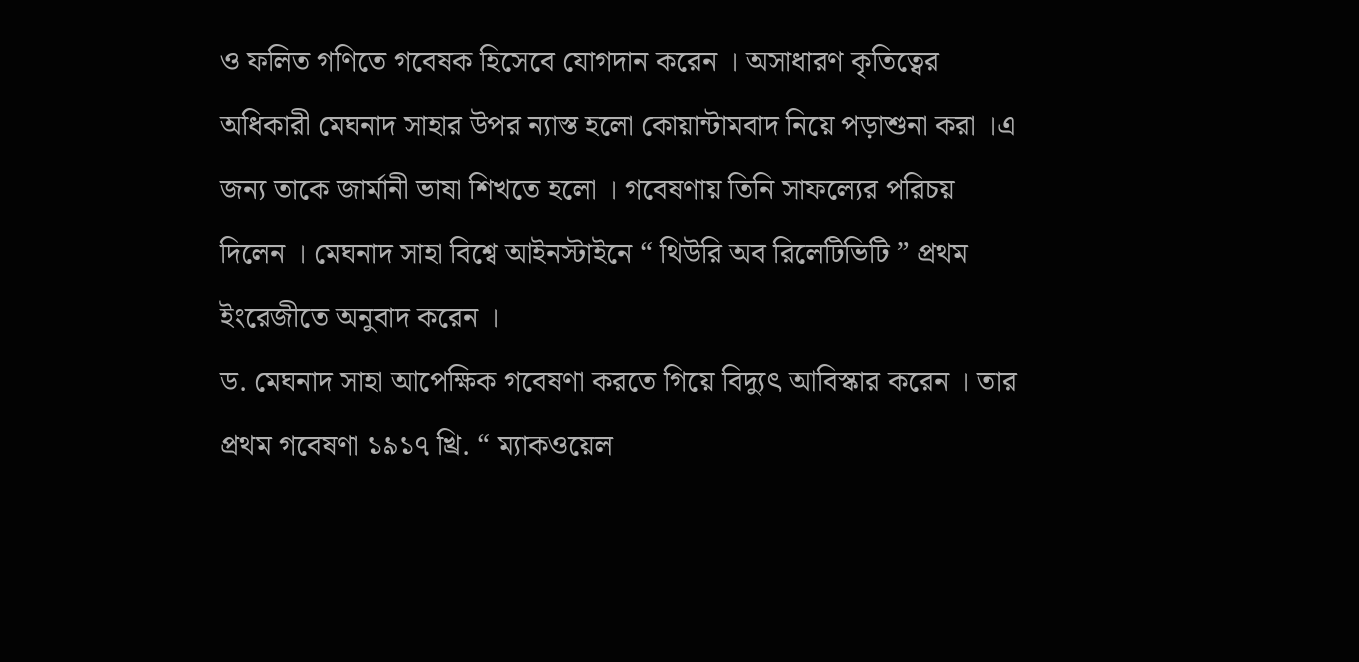ও ফলিত গণিতে গবেষক হিসেবে যোগদান করেন । অসাধারণ কৃতিত্বের অধিকারী মেঘনাদ সাহার উপর ন্যাস্ত হলো কোয়ান্টামবাদ নিয়ে পড়াশুনা করা ।এ জন্য তাকে জার্মানী ভাষা শিখতে হলো । গবেষণায় তিনি সাফল্যের পরিচয় দিলেন । মেঘনাদ সাহা বিশ্বে আইনস্টাইনে “ থিউরি অব রিলেটিভিটি ” প্রথম ইংরেজীতে অনুবাদ করেন ।
ড. মেঘনাদ সাহা আপেক্ষিক গবেষণা করতে গিয়ে বিদ্যুৎ আবিস্কার করেন । তার প্রথম গবেষণা ১৯১৭ খ্রি. “ ম্যাকওয়েল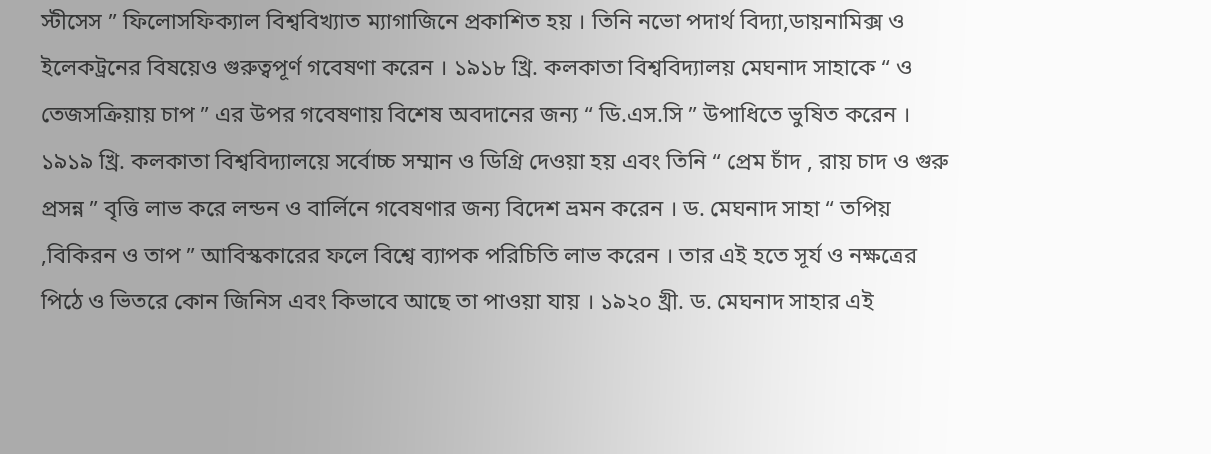স্টীসেস ” ফিলোসফিক্যাল বিশ্ববিখ্যাত ম্যাগাজিনে প্রকাশিত হয় । তিনি নভো পদার্থ বিদ্যা,ডায়নামিক্স ও ইলেকট্রনের বিষয়েও গুরুত্বপূর্ণ গবেষণা করেন । ১৯১৮ খ্রি. কলকাতা বিশ্ববিদ্যালয় মেঘনাদ সাহাকে “ ও তেজসক্রিয়ায় চাপ ” এর উপর গবেষণায় বিশেষ অবদানের জন্য “ ডি.এস.সি ” উপাধিতে ভুষিত করেন । ১৯১৯ খ্রি. কলকাতা বিশ্ববিদ্যালয়ে সর্বোচ্চ সম্মান ও ডিগ্রি দেওয়া হয় এবং তিনি “ প্রেম চাঁদ , রায় চাদ ও গুরু প্রসন্ন ” বৃত্তি লাভ করে লন্ডন ও বার্লিনে গবেষণার জন্য বিদেশ ভ্রমন করেন । ড. মেঘনাদ সাহা “ তপিয় ,বিকিরন ও তাপ ” আবিস্ককারের ফলে বিশ্বে ব্যাপক পরিচিতি লাভ করেন । তার এই হতে সূর্য ও নক্ষত্রের পিঠে ও ভিতরে কোন জিনিস এবং কিভাবে আছে তা পাওয়া যায় । ১৯২০ খ্রী. ড. মেঘনাদ সাহার এই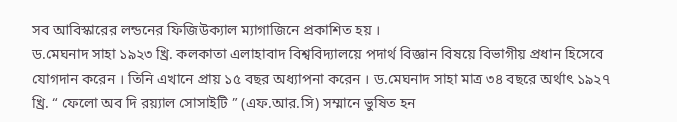সব আবিস্কারের লন্ডনের ফিজিউক্যাল ম্যাগাজিনে প্রকাশিত হয় ।
ড.মেঘনাদ সাহা ১৯২৩ খ্রি. কলকাতা এলাহাবাদ বিশ্ববিদ্যালয়ে পদার্থ বিজ্ঞান বিষয়ে বিভাগীয় প্রধান হিসেবে যোগদান করেন । তিনি এখানে প্রায় ১৫ বছর অধ্যাপনা করেন । ড.মেঘনাদ সাহা মাত্র ৩৪ বছরে অর্থাৎ ১৯২৭ খ্রি. “ ফেলো অব দি রয়্যাল সোসাইটি ” (এফ.আর.সি) সম্মানে ভুষিত হন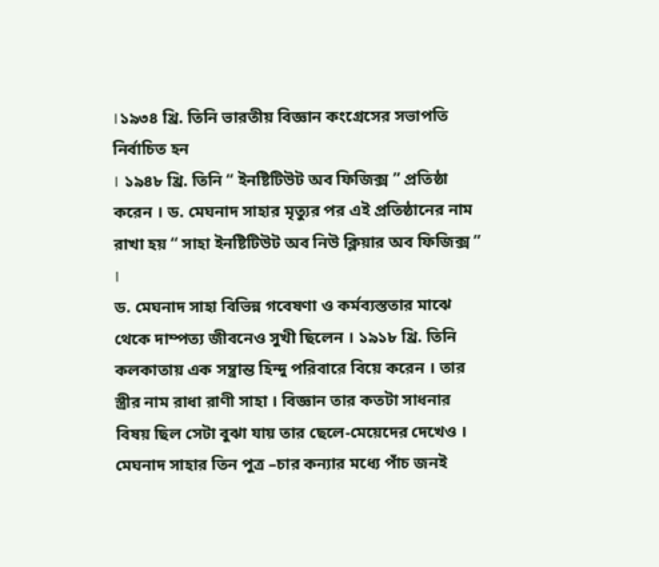।১৯৩৪ খ্রি. তিনি ভারতীয় বিজ্ঞান কংগ্রেসের সভাপতি নির্বাচিত হন
। ১৯৪৮ খ্রি. তিনি “ ইনষ্টিটিউট অব ফিজিক্স ” প্রতিষ্ঠা করেন । ড. মেঘনাদ সাহার মৃত্যুর পর এই প্রতিষ্ঠানের নাম রাখা হয় “ সাহা ইনষ্টিটিউট অব নিউ ক্লিয়ার অব ফিজিক্স ” ।
ড. মেঘনাদ সাহা বিভিন্ন গবেষণা ও কর্মব্যস্ততার মাঝে থেকে দাম্পত্য জীবনেও সুখী ছিলেন । ১৯১৮ খ্রি. তিনি কলকাতায় এক সম্ব্রান্ত হিন্দু পরিবারে বিয়ে করেন । তার স্ত্রীর নাম রাধা রাণী সাহা । বিজ্ঞান তার কতটা সাধনার বিষয় ছিল সেটা বুঝা যায় তার ছেলে-মেয়েদের দেখেও । মেঘনাদ সাহার তিন পুত্র –চার কন্যার মধ্যে পাঁচ জনই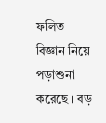ফলিত বিজ্ঞান নিয়ে পড়াশুনা করেছে । বড়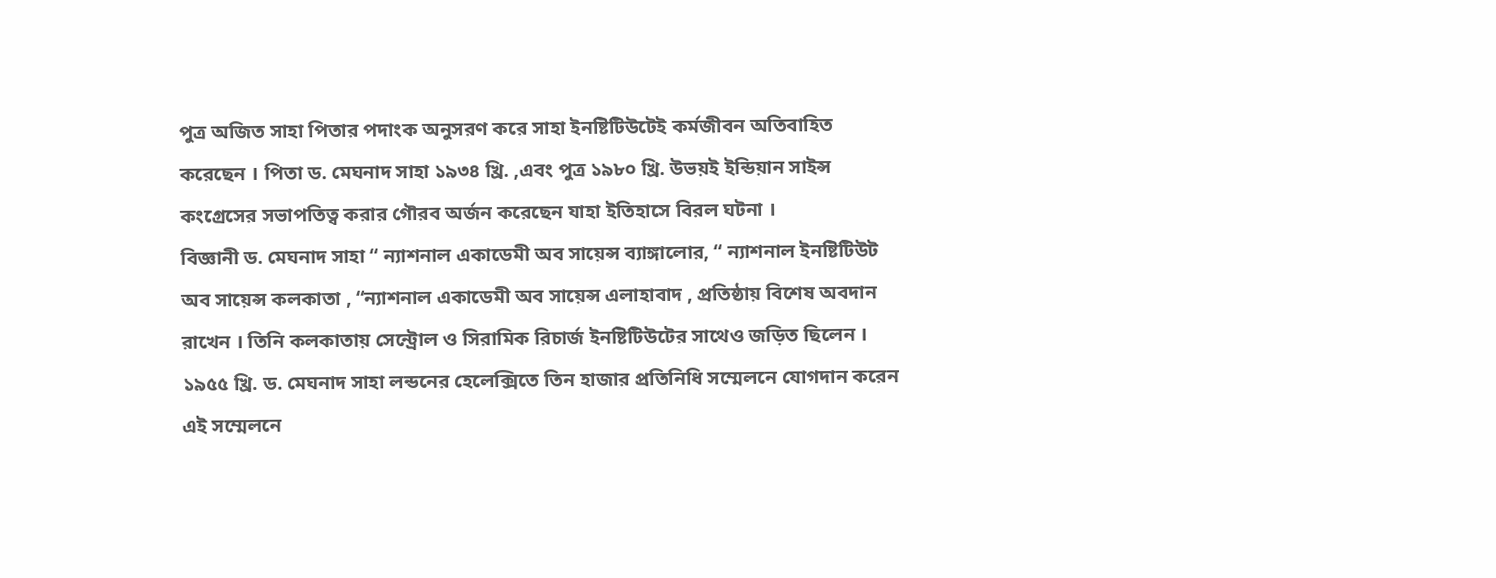পুত্র অজিত সাহা পিতার পদাংক অনুসরণ করে সাহা ইনষ্টিটিউটেই কর্মজীবন অতিবাহিত করেছেন । পিতা ড. মেঘনাদ সাহা ১৯৩৪ খ্রি. ,এবং পুত্র ১৯৮০ খ্রি. উভয়ই ইন্ডিয়ান সাইন্স কংগ্রেসের সভাপতিত্ব করার গৌরব অর্জন করেছেন যাহা ইতিহাসে বিরল ঘটনা ।
বিজ্ঞানী ড. মেঘনাদ সাহা “ ন্যাশনাল একাডেমী অব সায়েন্স ব্যাঙ্গালোর, “ ন্যাশনাল ইনষ্টিটিউট অব সায়েন্স কলকাতা , “ন্যাশনাল একাডেমী অব সায়েন্স এলাহাবাদ , প্রতিষ্ঠায় বিশেষ অবদান রাখেন । তিনি কলকাতায় সেন্ট্রোল ও সিরামিক রিচার্জ ইনষ্টিটিউটের সাথেও জড়িত ছিলেন । ১৯৫৫ খ্রি. ড. মেঘনাদ সাহা লন্ডনের হেলেক্সিতে তিন হাজার প্রতিনিধি সম্মেলনে যোগদান করেন এই সম্মেলনে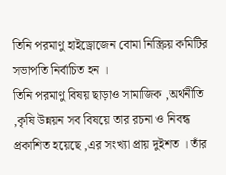তিনি পরমাণু হাইড্রোজেন বোমা নিস্ক্রিয় কমিটির সভাপতি নির্বাচিত হন ।
তিনি পরমাণু বিষয় ছাড়াও সামাজিক ,অর্থনীতি ,কৃষি উন্নয়ন সব বিষয়ে তার রচনা ও নিবন্ধ প্রকাশিত হয়েছে ,এর সংখ্যা প্রায় দুইশত । তাঁর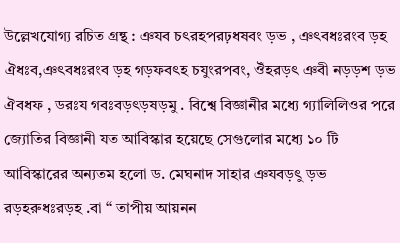উল্লেখযোগ্য রচিত গ্রন্থ : ঞযব চৎরহপরঢ়ধষবং ড়ভ , ঞৎবধঃরংব ড়হ ঐধঃব,ঞৎবধঃরংব ড়হ গড়ফবৎহ চযুংরপবং, ঔঁহরড়ৎ ঞবী নড়ড়শ ড়ভ ঐবধফ , ডরঃয গবঃবড়ৎড়ষড়মু . বিশ্বে বিজ্ঞানীর মধ্যে গ্যালিলিওর পরে জ্যোতির বিজ্ঞানী যত আবিস্কার হয়েছে সেগুলোর মধ্যে ১০ টি আবিস্কারের অন্যতম হলো ড. মেঘনাদ সাহার ঞযবড়ৎু ড়ভ রড়হরুধঃরড়হ .বা “ তাপীয় আয়নন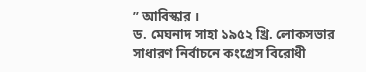” আবিস্কার ।
ড. মেঘনাদ সাহা ১৯৫২ খ্রি. লোকসভার সাধারণ নির্বাচনে কংগ্রেস বিরোধী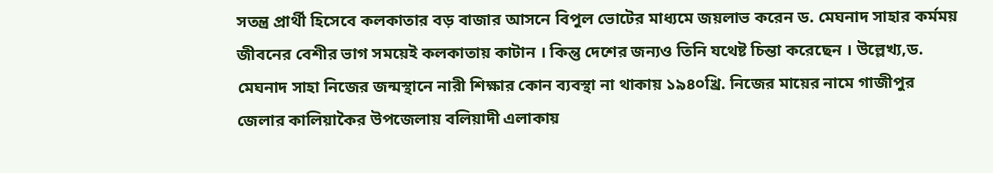সতন্ত্র প্রার্থী হিসেবে কলকাতার বড় বাজার আসনে বিপুল ভোটের মাধ্যমে জয়লাভ করেন ড. মেঘনাদ সাহার কর্মময় জীবনের বেশীর ভাগ সময়েই কলকাতায় কাটান । কিন্তু দেশের জন্যও তিনি যথেষ্ট চিন্তা করেছেন । উল্লেখ্য,ড. মেঘনাদ সাহা নিজের জন্মস্থানে নারী শিক্ষার কোন ব্যবস্থা না থাকায় ১৯৪০খ্রি. নিজের মায়ের নামে গাজীপুর জেলার কালিয়াকৈর উপজেলায় বলিয়াদী এলাকায়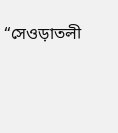“সেওড়াতলী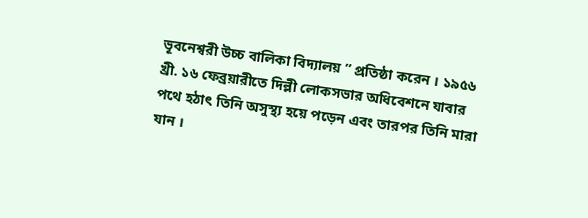ভূবনেশ্বরী উচ্চ বালিকা বিদ্যালয় ” প্রতিষ্ঠা করেন । ১৯৫৬ খ্রী. ১৬ ফেব্রয়ারীতে দিল্লী লোকসভার অধিবেশনে যাবার পথে হঠাৎ তিনি অসুস্থ্য হয়ে পড়েন এবং তারপর তিনি মারা যান ।